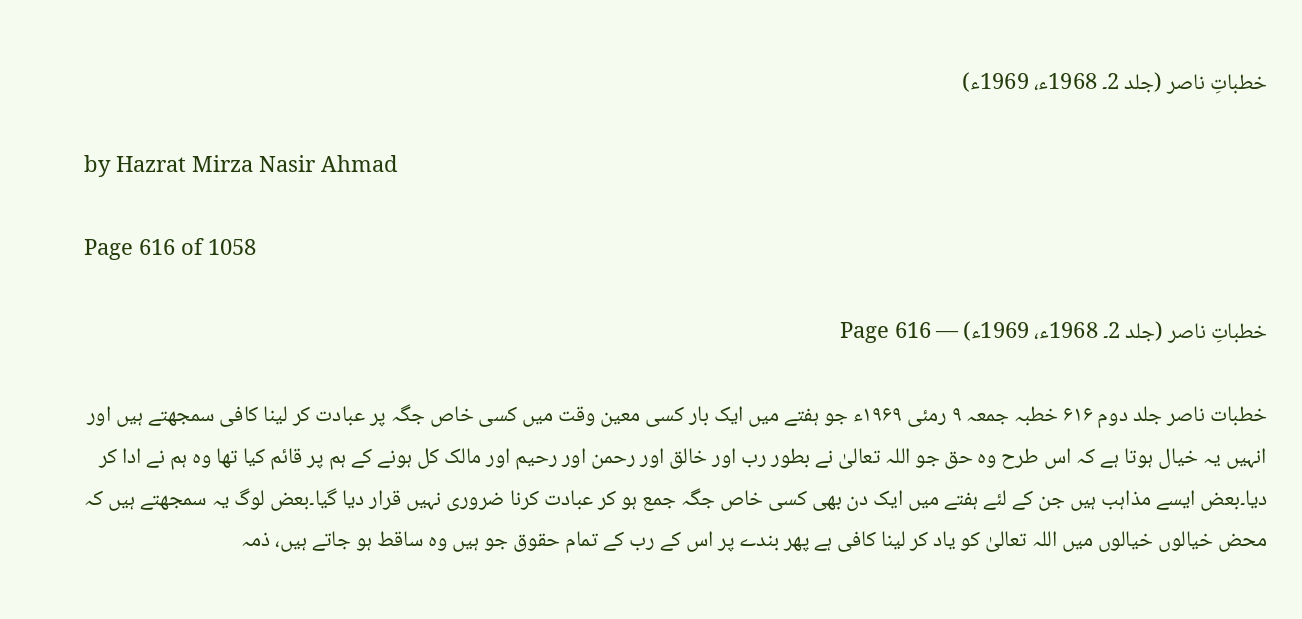خطباتِ ناصر (جلد 2۔ 1968ء، 1969ء)

by Hazrat Mirza Nasir Ahmad

Page 616 of 1058

خطباتِ ناصر (جلد 2۔ 1968ء، 1969ء) — Page 616

خطبات ناصر جلد دوم ۶۱۶ خطبہ جمعہ ۹ رمئی ۱۹۶۹ء جو ہفتے میں ایک بار کسی معین وقت میں کسی خاص جگہ پر عبادت کر لینا کافی سمجھتے ہیں اور انہیں یہ خیال ہوتا ہے کہ اس طرح وہ حق جو اللہ تعالیٰ نے بطور رب اور خالق اور رحمن اور رحیم اور مالک کل ہونے کے ہم پر قائم کیا تھا وہ ہم نے ادا کر دیا۔بعض ایسے مذاہب ہیں جن کے لئے ہفتے میں ایک دن بھی کسی خاص جگہ جمع ہو کر عبادت کرنا ضروری نہیں قرار دیا گیا۔بعض لوگ یہ سمجھتے ہیں کہ محض خیالوں خیالوں میں اللہ تعالیٰ کو یاد کر لینا کافی ہے پھر بندے پر اس کے رب کے تمام حقوق جو ہیں وہ ساقط ہو جاتے ہیں، ذمہ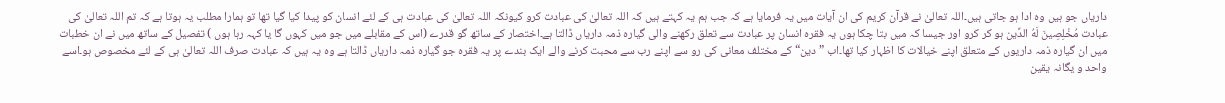داریاں جو ہیں وہ ادا ہو جاتی ہیں۔اللہ تعالیٰ نے قرآن کریم کی ان آیات میں یہ فرمایا ہے کہ جب ہم یہ کہتے ہیں کہ اللہ تعالیٰ کی عبادت کرو کیونکہ اللہ تعالیٰ کی عبادت ہی کے لئے انسان کو پیدا کیا گیا تھا تو ہمارا مطلب یہ ہوتا ہے کہ تم اللہ تعالیٰ کی عبادت مُخْلِصِينَ لَهُ الدِّین ہو کر کرو اور جیسا کہ میں بتا چکا ہوں یہ فقرہ انسان پر عبادت سے تعلق رکھنے والی گیارہ ذمہ داریاں ڈالتا ہے۔اختصار کے ساتھ گو قدرے (اس کے مقابلے میں جو میں کہوں گا یا کہہ رہا ہوں ) تفصیل کے ساتھ میں نے ان خطبات میں ان گیارہ ذمہ داریوں کے متعلق اپنے خیالات کا اظہار کیا تھا۔اب ”دین“ کے مختلف معانی کی رو سے اپنے رب سے محبت کرنے والے ایک بندے پر یہ فقرہ جو گیارہ ذمہ داریاں ڈالتا ہے وہ یہ ہیں کہ عبادت صرف اللہ تعالیٰ ہی کے لئے مخصوص ہو۔اسے واحد و یگانہ یقین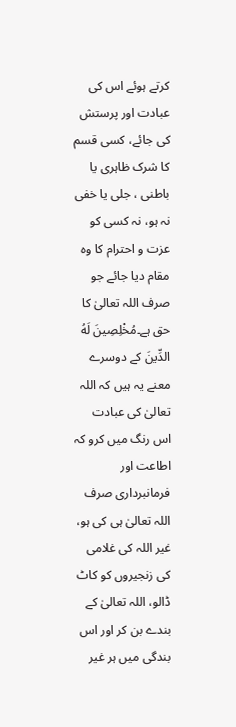کرتے ہوئے اس کی عبادت اور پرستش کی جائے، کسی قسم کا شرک ظاہری یا باطنی ، جلی یا خفی نہ ہو، نہ کسی کو عزت و احترام کا وہ مقام دیا جائے جو صرف اللہ تعالیٰ کا حق ہے۔مُخْلِصِينَ لَهُ الدِّينَ کے دوسرے معنے یہ ہیں کہ اللہ تعالیٰ کی عبادت اس رنگ میں کرو کہ اطاعت اور فرمانبرداری صرف اللہ تعالیٰ ہی کی ہو، غیر اللہ کی غلامی کی زنجیروں کو کاٹ ڈالو، اللہ تعالیٰ کے بندے بن کر اور اس بندگی میں ہر غیر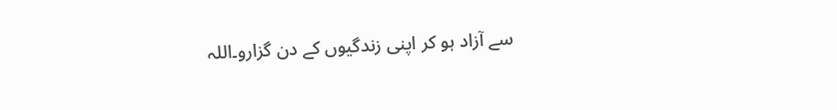سے آزاد ہو کر اپنی زندگیوں کے دن گزارو۔اللہ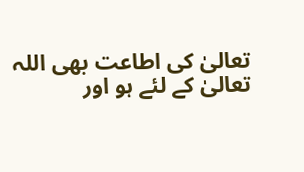تعالیٰ کی اطاعت بھی اللہ تعالیٰ کے لئے ہو اور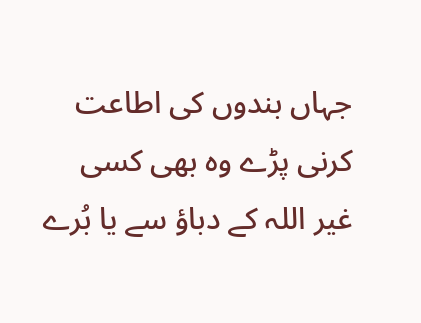جہاں بندوں کی اطاعت کرنی پڑے وہ بھی کسی غیر اللہ کے دباؤ سے یا بُرے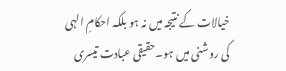خیالات کے نتیجہ میں نہ ہو بلکہ احکامِ الہی کی روشنی میں ہو۔حقیقی عبادت تیسری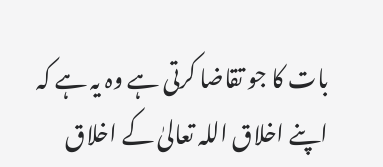بات کا جو تقاضا کرتی ہے وہ یہ ہے کہ اپنے اخلاق اللہ تعالیٰ کے اخلاق